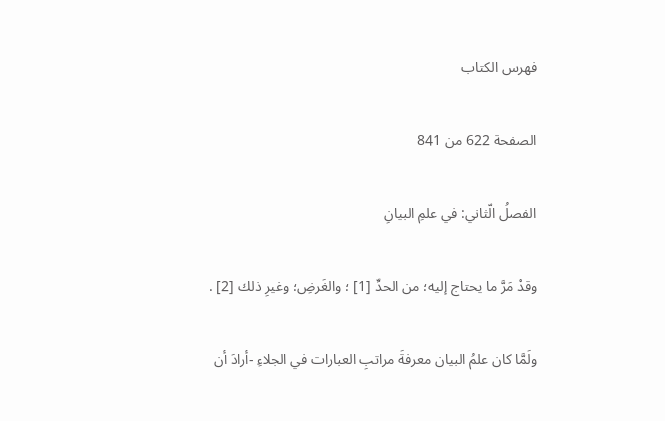فهرس الكتاب

الصفحة 622 من 841

الفصلُ الّثاني: في علمِ البيانِ

وقدْ مَرَّ ما يحتاج إليه؛ من الحدِّ [1] ؛ والغَرضِ؛ وغيرِ ذلك [2] .

ولَمَّا كان علمُ البيان معرفةَ مراتبِ العبارات في الجلاءِ -أرادَ أن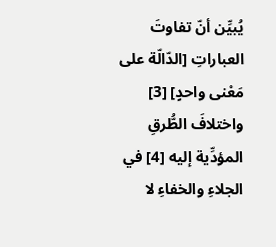يُبيِّن أنّ تفاوتَ العباراتِ [الدّالّة على مَعْنى واحدٍ] [3] واختلافَ الطُّرقِ المؤدِّية إليه [4] في الجلاءِ والخفاءِ لا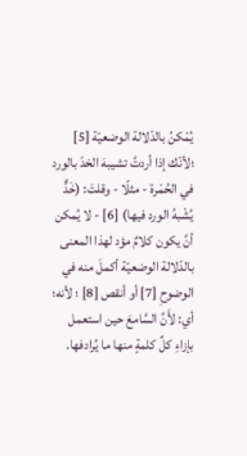يُمْكنُ بالدّلالة الوضعيّة [5] ؛لأنّك إذا أردتَّ تشيبهَ الخدّ بالورد في الحُمْرة - مثلًا - وقلتَ: (خَدٌّ يُشْبهُ الورد فيها) [6] - لا يُمكن أنَّ يكون كلامٌ مؤد لهذا المعنى بالدّلالة الوضعيّة أكملَ منه في الوضوحِ [7] أو أنقص [8] ؛ لأنه؛ أي: لأَنَّ السَّامعَ حين استعمل بإزاءِ كلِّ كلمةٍ منها ما يُرادفها.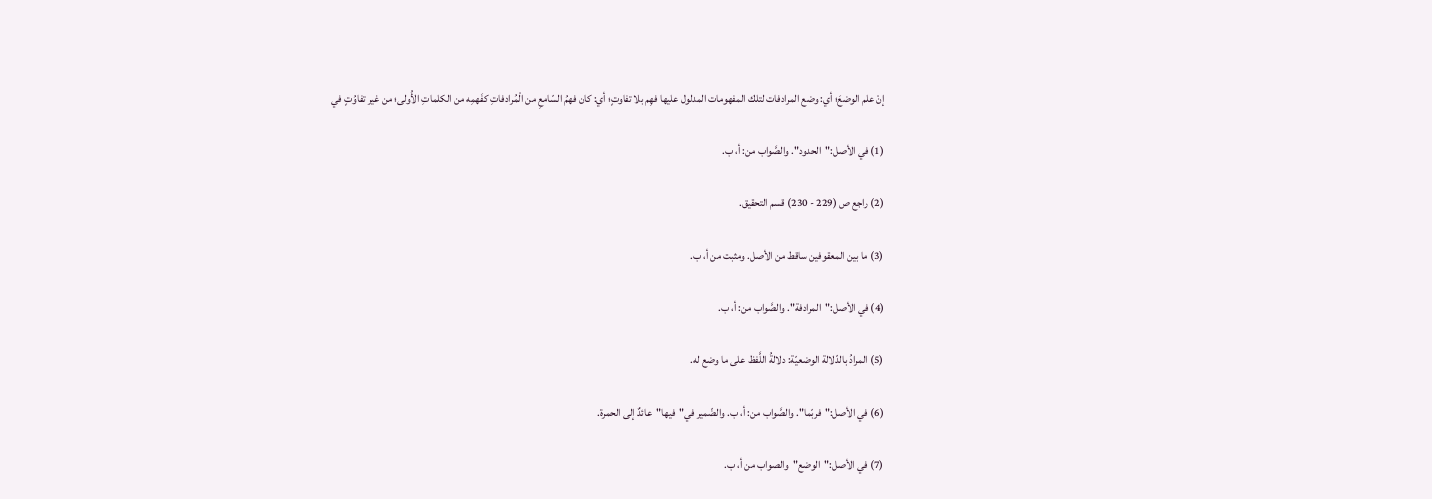إنْ علم الوضعَ؛ أي: وضع المرادفات لتلك المفهومات المدلول عليها فهِم بلا تفاوتٍ؛ أي: كان فهمُ السّامعِ من الْمُرادفاتِ كفَهمِه من الكلماتِ الأُولى؛ من غير تفاوُتٍ في

(1) في الأصل:"الحدود". والصَّواب من: أ، ب.

(2) راجع ص (229 - 230) قسم التحقيق.

(3) ما بين المعقوفين ساقط من الأصل. ومثبت من أ، ب.

(4) في الأصل:"المرادفة". والصَّواب من: أ، ب.

(5) المرادُ بالدّلالة الوضعيّة: دلالةُ اللَّفظ على ما وضع له.

(6) في الأصل:"فربّما". والصَّواب من: أ، ب. والضّمير في"فيها"عائدٌ إلى الحمرة.

(7) في الأصل:"الوضع"والصواب من أ، ب.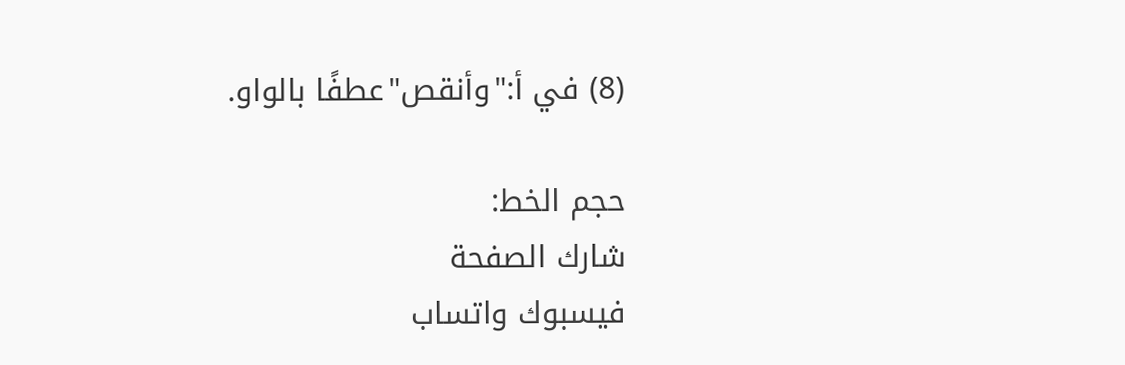(8) في أ:"وأنقص"عطفًا بالواو.

حجم الخط:
شارك الصفحة
فيسبوك واتساب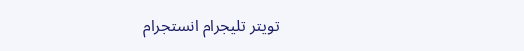تويتر تليجرام انستجرام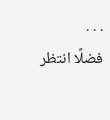. . .
فضلًا انتظر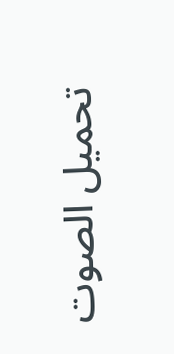تحميل الصوت